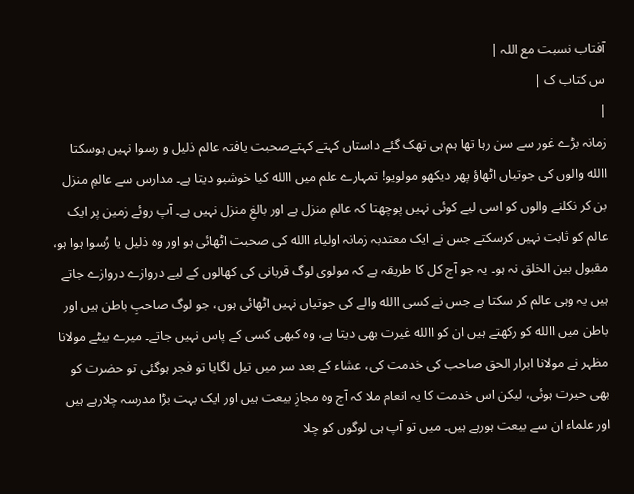آفتاب نسبت مع اللہ |
س کتاب ک |
|
زمانہ بڑے غور سے سن رہا تھا ہم ہی تھک گئے داستاں کہتے کہتےصحبت یافتہ عالم ذلیل و رسوا نہیں ہوسکتا االله والوں کی جوتیاں اٹھاؤ پھر دیکھو مولویو! تمہارے علم میں االله کیا خوشبو دیتا ہے۔ مدارس سے عالمِ منزل بن کر نکلنے والوں کو اسی لیے کوئی نہیں پوچھتا کہ عالمِ منزل ہے اور بالغِ منزل نہیں ہے۔ آپ روئے زمین پر ایک عالم کو ثابت نہیں کرسکتے جس نے ایک معتدبہ زمانہ اولیاء االله کی صحبت اٹھائی ہو اور وہ ذلیل یا رُسوا ہوا ہو، مقبول بین الخلق نہ ہو۔ یہ جو آج کل کا طریقہ ہے کہ مولوی لوگ قربانی کی کھالوں کے لیے دروازے دروازے جاتے ہیں یہ وہی عالم کر سکتا ہے جس نے کسی االله والے کی جوتیاں نہیں اٹھائی ہوں، جو لوگ صاحبِ باطن ہیں اور باطن میں االله کو رکھتے ہیں ان کو االله غیرت بھی دیتا ہے، وہ کبھی کسی کے پاس نہیں جاتے۔ میرے بیٹے مولانا مظہر نے مولانا ابرار الحق صاحب کی خدمت کی، عشاء کے بعد سر میں تیل لگایا تو فجر ہوگئی تو حضرت کو بھی حیرت ہوئی، لیکن اس خدمت کا یہ انعام ملا کہ آج وہ مجازِ بیعت ہیں اور ایک بہت بڑا مدرسہ چلارہے ہیں اور علماء ان سے بیعت ہورہے ہیں۔ میں تو آپ ہی لوگوں کو چلا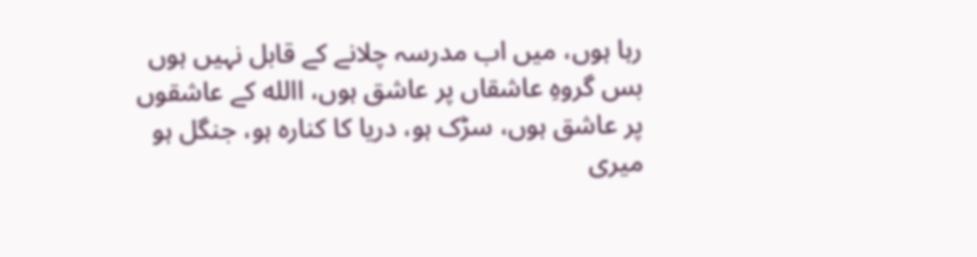رہا ہوں، میں اب مدرسہ چلانے کے قابل نہیں ہوں بس گروہِ عاشقاں پر عاشق ہوں، االله کے عاشقوں پر عاشق ہوں، سڑک ہو، دریا کا کنارہ ہو، جنگل ہو میری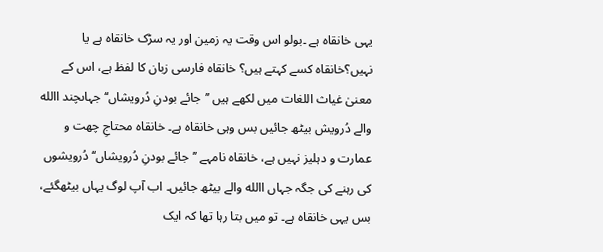یہی خانقاہ ہے ۔بولو اس وقت یہ زمین اور یہ سڑک خانقاہ ہے یا نہیں؟خانقاہ کسے کہتے ہیں؟ خانقاہ فارسی زبان کا لفظ ہے، اس کے معنیٰ غیاث اللغات میں لکھے ہیں ’’جائے بودنِ دُرویشاں‘‘ جہاںچند االله والے دُرویش بیٹھ جائیں بس وہی خانقاہ ہے۔ خانقاہ محتاجِ چھت و عمارت و دہلیز نہیں ہے، خانقاہ نامہے ’’جائے بودنِ دُرویشاں‘‘ دُرویشوں کی رہنے کی جگہ جہاں االله والے بیٹھ جائیں۔ اب آپ لوگ یہاں بیٹھگئے، بس یہی خانقاہ ہے۔ تو میں بتا رہا تھا کہ ایک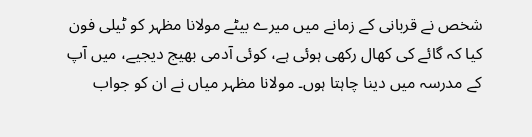شخص نے قربانی کے زمانے میں میرے بیٹے مولانا مظہر کو ٹیلی فون کیا کہ گائے کی کھال رکھی ہوئی ہے، کوئی آدمی بھیج دیجیے، میں آپ کے مدرسہ میں دینا چاہتا ہوں۔ مولانا مظہر میاں نے ان کو جواب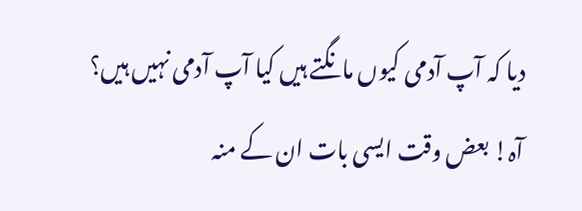دیا کہ آپ آدمی کیوں مانگتے ہیں کیا آپ آدمی نہیں ہیں؟ آہ! بعض وقت ایسی بات ان کے منہ